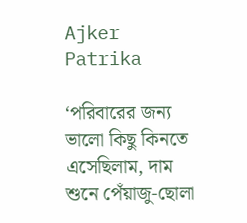Ajker Patrika

‘পরিবারের জন্য ভালো কিছু কিনতে এসেছিলাম, দাম শুনে পেঁয়াজু-ছোলা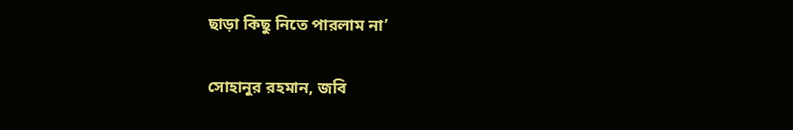ছাড়া কিছু নিতে পারলাম না’

সোহানুর রহমান, জবি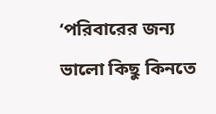‘পরিবারের জন্য ভালো কিছু কিনতে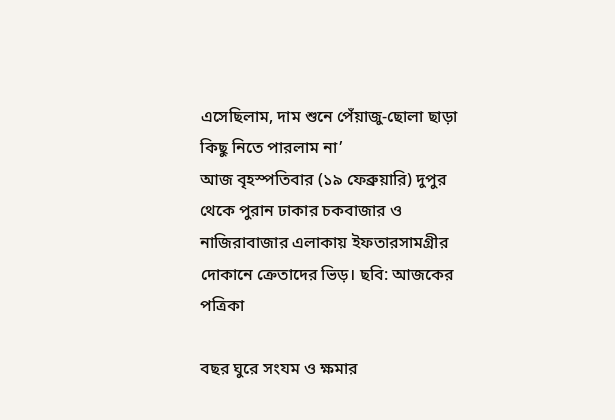এসেছিলাম, দাম শুনে পেঁয়াজু-ছোলা ছাড়া কিছু নিতে পারলাম না’
আজ বৃহস্পতিবার (১৯ ফেব্রুয়ারি) দুপুর থেকে পুরান ঢাকার চকবাজার ও নাজিরাবাজার এলাকায় ইফতারসামগ্রীর দোকানে ক্রেতাদের ভিড়। ছবি: আজকের পত্রিকা

বছর ঘুরে সংযম ও ক্ষমার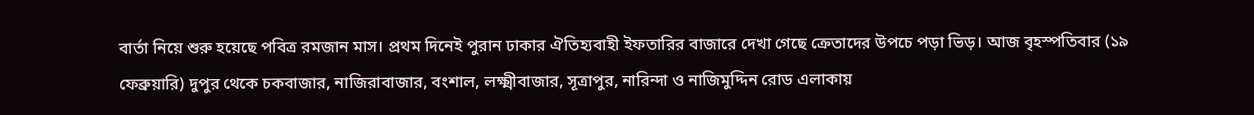বার্তা নিয়ে শুরু হয়েছে পবিত্র রমজান মাস। প্রথম দিনেই পুরান ঢাকার ঐতিহ্যবাহী ইফতারির বাজারে দেখা গেছে ক্রেতাদের উপচে পড়া ভিড়। আজ বৃহস্পতিবার (১৯ ফেব্রুয়ারি) দুপুর থেকে চকবাজার, নাজিরাবাজার, বংশাল, লক্ষ্মীবাজার, সূত্রাপুর, নারিন্দা ও নাজিমুদ্দিন রোড এলাকায়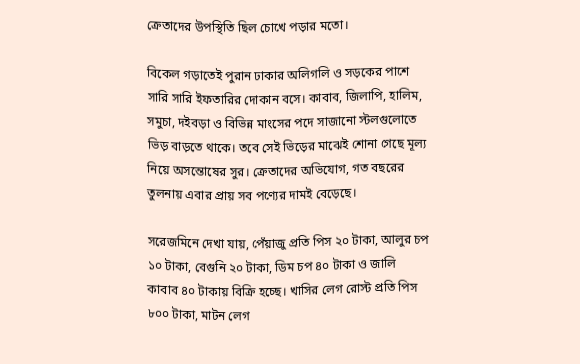ক্রেতাদের উপস্থিতি ছিল চোখে পড়ার মতো।

বিকেল গড়াতেই পুরান ঢাকার অলিগলি ও সড়কের পাশে সারি সারি ইফতারির দোকান বসে। কাবাব, জিলাপি, হালিম, সমুচা, দইবড়া ও বিভিন্ন মাংসের পদে সাজানো স্টলগুলোতে ভিড় বাড়তে থাকে। তবে সেই ভিড়ের মাঝেই শোনা গেছে মূল্য নিয়ে অসন্তোষের সুর। ক্রেতাদের অভিযোগ, গত বছরের তুলনায় এবার প্রায় সব পণ্যের দামই বেড়েছে।

সরেজমিনে দেখা যায়, পেঁয়াজু প্রতি পিস ২০ টাকা, আলুর চপ ১০ টাকা, বেগুনি ২০ টাকা, ডিম চপ ৪০ টাকা ও জালি কাবাব ৪০ টাকায় বিক্রি হচ্ছে। খাসির লেগ রোস্ট প্রতি পিস ৮০০ টাকা, মাটন লেগ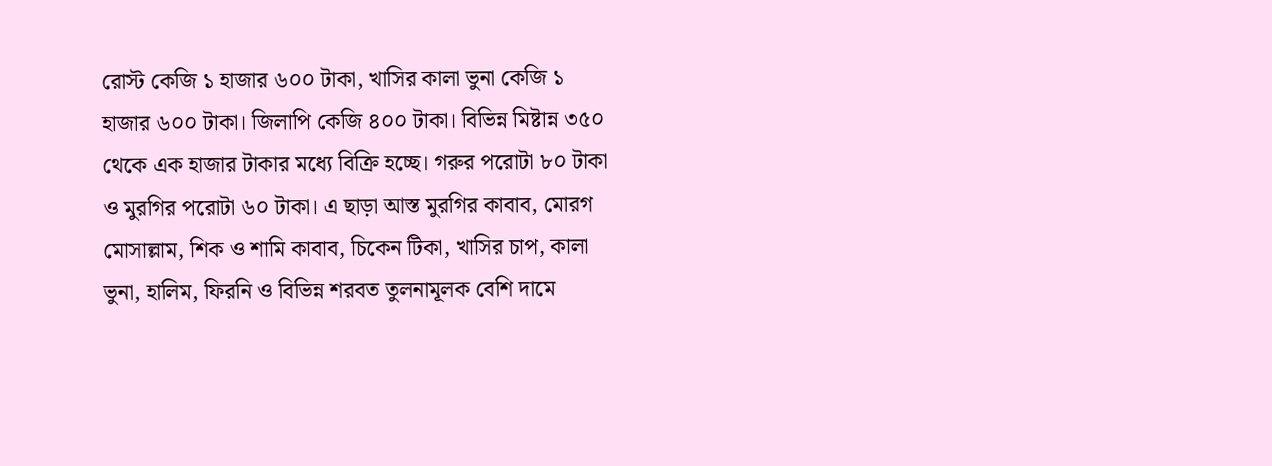রোস্ট কেজি ১ হাজার ৬০০ টাকা, খাসির কালা ভুনা কেজি ১ হাজার ৬০০ টাকা। জিলাপি কেজি ৪০০ টাকা। বিভিন্ন মিষ্টান্ন ৩৫০ থেকে এক হাজার টাকার মধ্যে বিক্রি হচ্ছে। গরুর পরোটা ৮০ টাকা ও মুরগির পরোটা ৬০ টাকা। এ ছাড়া আস্ত মুরগির কাবাব, মোরগ মোসাল্লাম, শিক ও শামি কাবাব, চিকেন টিকা, খাসির চাপ, কালা ভুনা, হালিম, ফিরনি ও বিভিন্ন শরবত তুলনামূলক বেশি দামে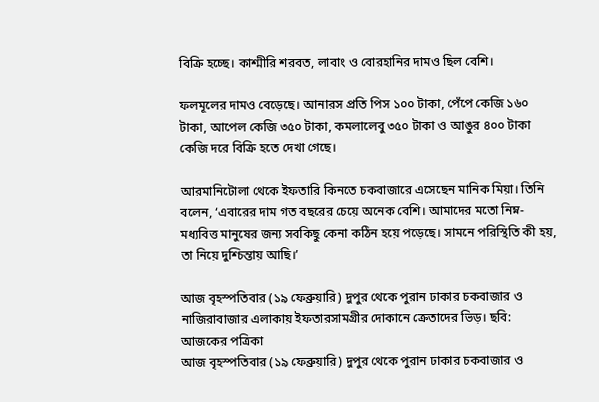বিক্রি হচ্ছে। কাশ্মীরি শরবত, লাবাং ও বোরহানির দামও ছিল বেশি।

ফলমূলের দামও বেড়েছে। আনারস প্রতি পিস ১০০ টাকা, পেঁপে কেজি ১৬০ টাকা, আপেল কেজি ৩৫০ টাকা, কমলালেবু ৩৫০ টাকা ও আঙুর ৪০০ টাকা কেজি দরে বিক্রি হতে দেখা গেছে।

আরমানিটোলা থেকে ইফতারি কিনতে চকবাজারে এসেছেন মানিক মিয়া। তিনি বলেন, ‘এবারের দাম গত বছরের চেয়ে অনেক বেশি। আমাদের মতো নিম্ন-মধ্যবিত্ত মানুষের জন্য সবকিছু কেনা কঠিন হয়ে পড়েছে। সামনে পরিস্থিতি কী হয়, তা নিয়ে দুশ্চিন্তায় আছি।’

আজ বৃহস্পতিবার (১৯ ফেব্রুয়ারি) দুপুর থেকে পুরান ঢাকার চকবাজার ও নাজিরাবাজার এলাকায় ইফতারসামগ্রীর দোকানে ক্রেতাদের ভিড়। ছবি: আজকের পত্রিকা
আজ বৃহস্পতিবার (১৯ ফেব্রুয়ারি) দুপুর থেকে পুরান ঢাকার চকবাজার ও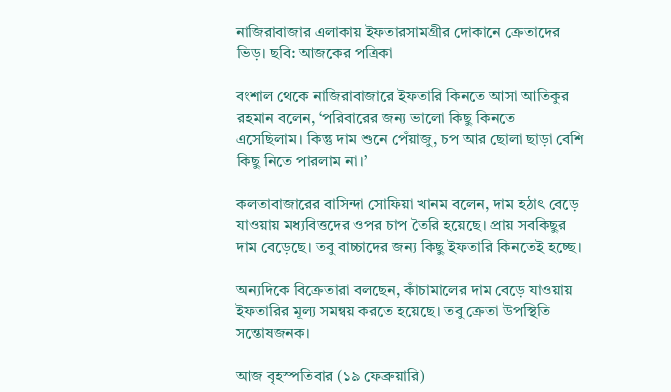নাজিরাবাজার এলাকায় ইফতারসামগ্রীর দোকানে ক্রেতাদের ভিড়। ছবি: আজকের পত্রিকা

বংশাল থেকে নাজিরাবাজারে ইফতারি কিনতে আসা আতিকুর রহমান বলেন, ‘পরিবারের জন্য ভালো কিছু কিনতে এসেছিলাম। কিন্তু দাম শুনে পেঁয়াজু, চপ আর ছোলা ছাড়া বেশি কিছু নিতে পারলাম না।’

কলতাবাজারের বাসিন্দা সোফিয়া খানম বলেন, দাম হঠাৎ বেড়ে যাওয়ায় মধ্যবিত্তদের ওপর চাপ তৈরি হয়েছে। প্রায় সবকিছুর দাম বেড়েছে। তবু বাচ্চাদের জন্য কিছু ইফতারি কিনতেই হচ্ছে।

অন্যদিকে বিক্রেতারা বলছেন, কাঁচামালের দাম বেড়ে যাওয়ায় ইফতারির মূল্য সমন্বয় করতে হয়েছে। তবু ক্রেতা উপস্থিতি সন্তোষজনক।

আজ বৃহস্পতিবার (১৯ ফেব্রুয়ারি)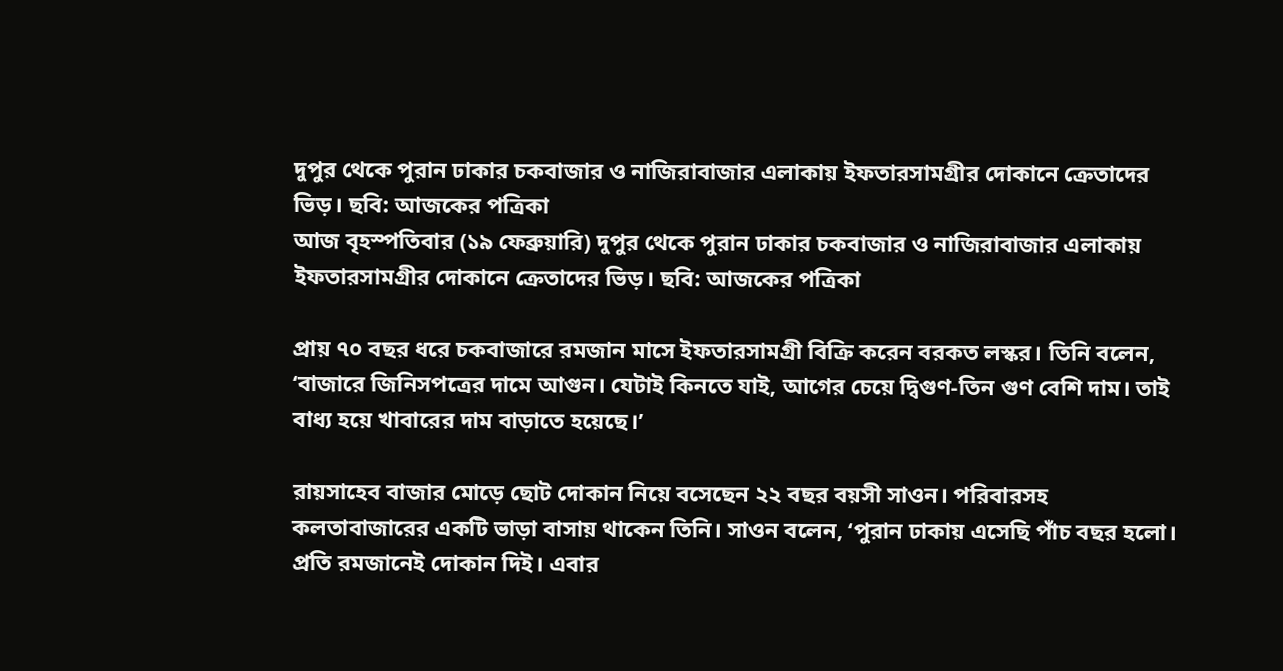দুপুর থেকে পুরান ঢাকার চকবাজার ও নাজিরাবাজার এলাকায় ইফতারসামগ্রীর দোকানে ক্রেতাদের ভিড়। ছবি: আজকের পত্রিকা
আজ বৃহস্পতিবার (১৯ ফেব্রুয়ারি) দুপুর থেকে পুরান ঢাকার চকবাজার ও নাজিরাবাজার এলাকায় ইফতারসামগ্রীর দোকানে ক্রেতাদের ভিড়। ছবি: আজকের পত্রিকা

প্রায় ৭০ বছর ধরে চকবাজারে রমজান মাসে ইফতারসামগ্রী বিক্রি করেন বরকত লস্কর। তিনি বলেন, ‘বাজারে জিনিসপত্রের দামে আগুন। যেটাই কিনতে যাই, আগের চেয়ে দ্বিগুণ-তিন গুণ বেশি দাম। তাই বাধ্য হয়ে খাবারের দাম বাড়াতে হয়েছে।’

রায়সাহেব বাজার মোড়ে ছোট দোকান নিয়ে বসেছেন ২২ বছর বয়সী সাওন। পরিবারসহ কলতাবাজারের একটি ভাড়া বাসায় থাকেন তিনি। সাওন বলেন, ‘পুরান ঢাকায় এসেছি পাঁচ বছর হলো। প্রতি রমজানেই দোকান দিই। এবার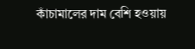কাঁচামালের দাম বেশি হওয়ায়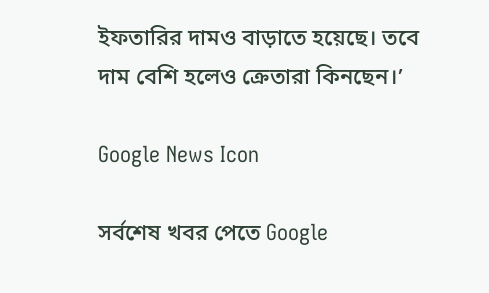ইফতারির দামও বাড়াতে হয়েছে। তবে দাম বেশি হলেও ক্রেতারা কিনছেন।’

Google News Icon

সর্বশেষ খবর পেতে Google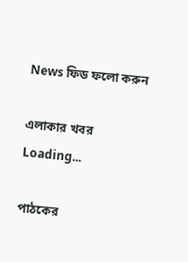News ফিড ফলো করুন

এলাকার খবর
Loading...

পাঠকের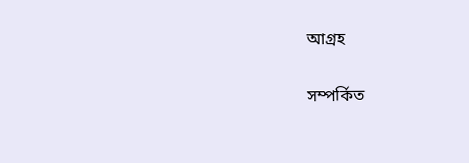আগ্রহ

সম্পর্কিত